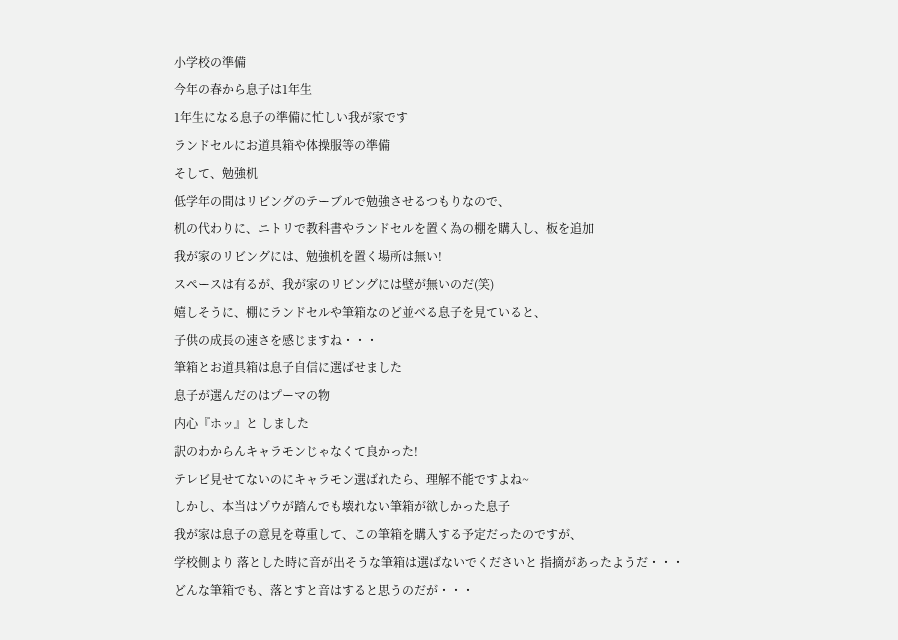小学校の準備
今年の春から息子は1年生
1年生になる息子の準備に忙しい我が家です
ランドセルにお道具箱や体操服等の準備
そして、勉強机
低学年の間はリビングのテーブルで勉強させるつもりなので、
机の代わりに、ニトリで教科書やランドセルを置く為の棚を購入し、板を追加
我が家のリビングには、勉強机を置く場所は無い!
スペースは有るが、我が家のリビングには壁が無いのだ(笑)
嬉しそうに、棚にランドセルや筆箱なのど並べる息子を見ていると、
子供の成長の速さを感じますね・・・
筆箱とお道具箱は息子自信に選ばせました
息子が選んだのはプーマの物
内心『ホッ』と しました
訳のわからんキャラモンじゃなくて良かった!
テレビ見せてないのにキャラモン選ばれたら、理解不能ですよね~
しかし、本当はゾウが踏んでも壊れない筆箱が欲しかった息子
我が家は息子の意見を尊重して、この筆箱を購入する予定だったのですが、
学校側より 落とした時に音が出そうな筆箱は選ばないでくださいと 指摘があったようだ・・・
どんな筆箱でも、落とすと音はすると思うのだが・・・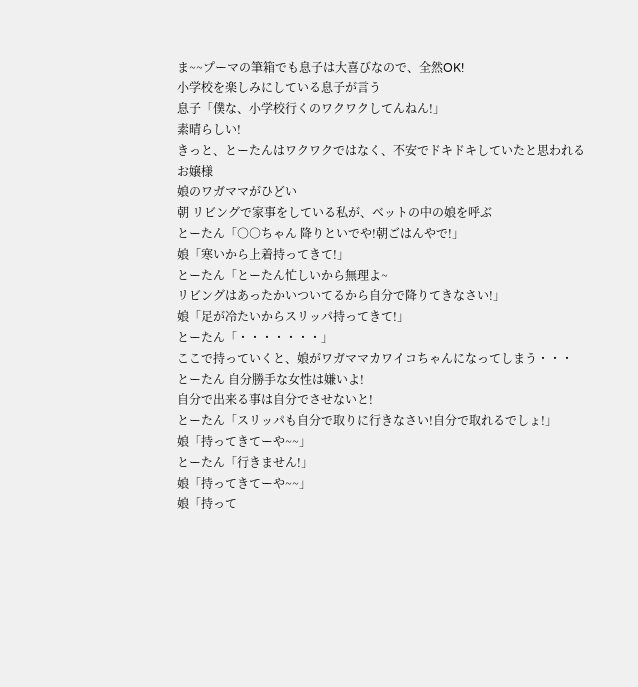ま~~プーマの筆箱でも息子は大喜びなので、全然OK!
小学校を楽しみにしている息子が言う
息子「僕な、小学校行くのワクワクしてんねん!」
素晴らしい!
きっと、とーたんはワクワクではなく、不安でドキドキしていたと思われる
お嬢様
娘のワガママがひどい
朝 リビングで家事をしている私が、ベットの中の娘を呼ぶ
とーたん「○○ちゃん 降りといでや!朝ごはんやで!」
娘「寒いから上着持ってきて!」
とーたん「とーたん忙しいから無理よ~
リビングはあったかいついてるから自分で降りてきなさい!」
娘「足が冷たいからスリッパ持ってきて!」
とーたん「・・・・・・・」
ここで持っていくと、娘がワガママカワイコちゃんになってしまう・・・
とーたん 自分勝手な女性は嫌いよ!
自分で出来る事は自分でさせないと!
とーたん「スリッパも自分で取りに行きなさい!自分で取れるでしょ!」
娘「持ってきてーや~~」
とーたん「行きません!」
娘「持ってきてーや~~」
娘「持って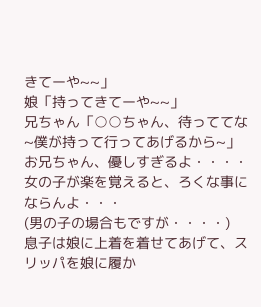きてーや~~」
娘「持ってきてーや~~」
兄ちゃん「○○ちゃん、待っててな~僕が持って行ってあげるから~」
お兄ちゃん、優しすぎるよ・・・・
女の子が楽を覚えると、ろくな事にならんよ・・・
(男の子の場合もですが・・・・)
息子は娘に上着を着せてあげて、スリッパを娘に履か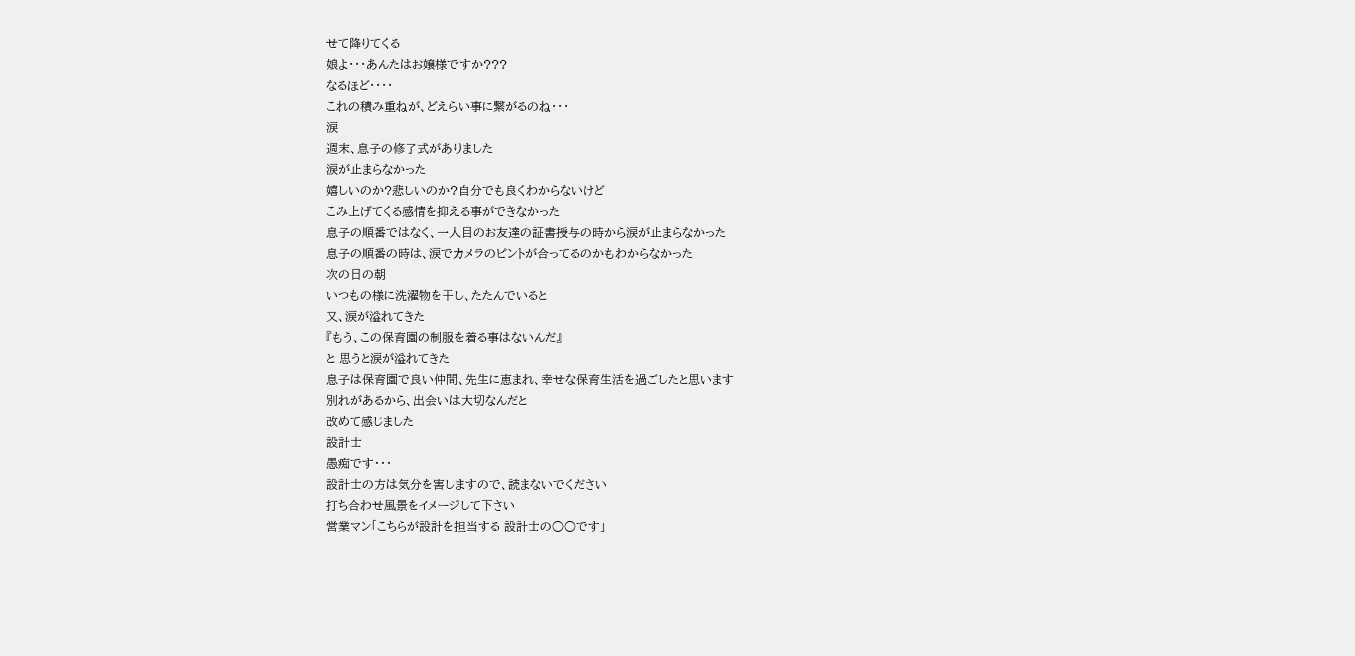せて降りてくる
娘よ・・・あんたはお嬢様ですか???
なるほど・・・・
これの積み重ねが、どえらい事に繋がるのね・・・
涙
週末、息子の修了式がありました
涙が止まらなかった
嬉しいのか?悲しいのか?自分でも良くわからないけど
こみ上げてくる感情を抑える事ができなかった
息子の順番ではなく、一人目のお友達の証書授与の時から涙が止まらなかった
息子の順番の時は、涙でカメラのピントが合ってるのかもわからなかった
次の日の朝
いつもの様に洗濯物を干し、たたんでいると
又、涙が溢れてきた
『もう、この保育園の制服を着る事はないんだ』
と 思うと涙が溢れてきた
息子は保育園で良い仲間、先生に恵まれ、幸せな保育生活を過ごしたと思います
別れがあるから、出会いは大切なんだと
改めて感じました
設計士
愚痴です・・・
設計士の方は気分を害しますので、読まないでください
打ち合わせ風景をイメージして下さい
営業マン「こちらが設計を担当する 設計士の○○です」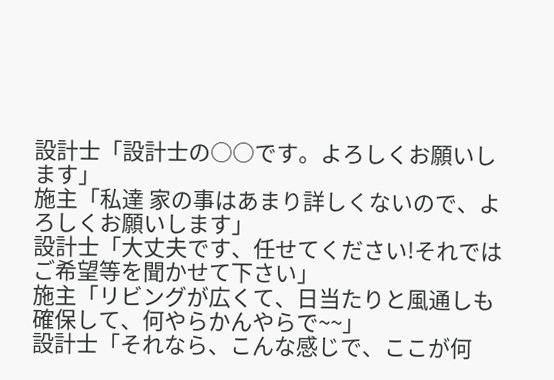設計士「設計士の○○です。よろしくお願いします」
施主「私達 家の事はあまり詳しくないので、よろしくお願いします」
設計士「大丈夫です、任せてください!それではご希望等を聞かせて下さい」
施主「リビングが広くて、日当たりと風通しも確保して、何やらかんやらで~~」
設計士「それなら、こんな感じで、ここが何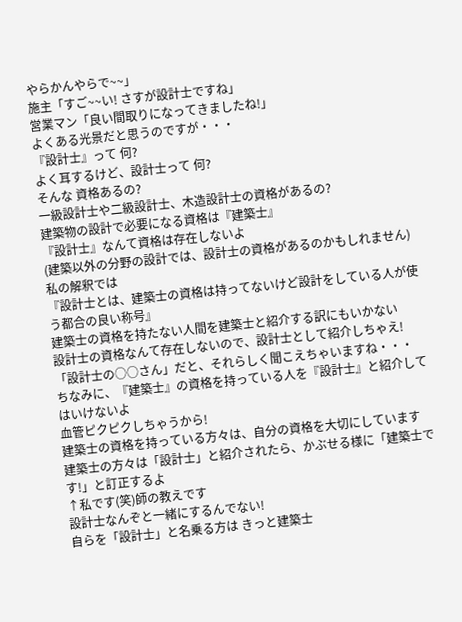やらかんやらで~~」
施主「すご~~い! さすが設計士ですね」
営業マン「良い間取りになってきましたね!」
よくある光景だと思うのですが・・・
『設計士』って 何?
よく耳するけど、設計士って 何?
そんな 資格あるの?
一級設計士や二級設計士、木造設計士の資格があるの?
建築物の設計で必要になる資格は『建築士』
『設計士』なんて資格は存在しないよ
(建築以外の分野の設計では、設計士の資格があるのかもしれません)
私の解釈では
『設計士とは、建築士の資格は持ってないけど設計をしている人が使う都合の良い称号』
建築士の資格を持たない人間を建築士と紹介する訳にもいかない
設計士の資格なんて存在しないので、設計士として紹介しちゃえ!
「設計士の○○さん」だと、それらしく聞こえちゃいますね・・・
ちなみに、『建築士』の資格を持っている人を『設計士』と紹介してはいけないよ
血管ピクピクしちゃうから!
建築士の資格を持っている方々は、自分の資格を大切にしています
建築士の方々は「設計士」と紹介されたら、かぶせる様に「建築士です!」と訂正するよ
↑私です(笑)師の教えです
設計士なんぞと一緒にするんでない!
自らを「設計士」と名乗る方は きっと建築士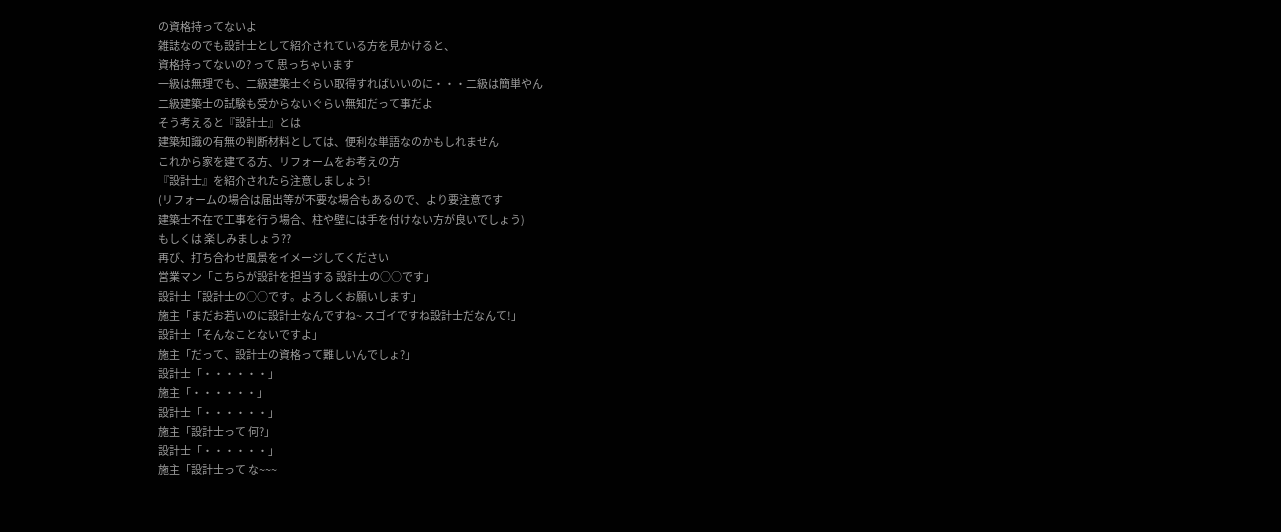の資格持ってないよ
雑誌なのでも設計士として紹介されている方を見かけると、
資格持ってないの? って 思っちゃいます
一級は無理でも、二級建築士ぐらい取得すればいいのに・・・二級は簡単やん
二級建築士の試験も受からないぐらい無知だって事だよ
そう考えると『設計士』とは
建築知識の有無の判断材料としては、便利な単語なのかもしれません
これから家を建てる方、リフォームをお考えの方
『設計士』を紹介されたら注意しましょう!
(リフォームの場合は届出等が不要な場合もあるので、より要注意です
建築士不在で工事を行う場合、柱や壁には手を付けない方が良いでしょう)
もしくは 楽しみましょう??
再び、打ち合わせ風景をイメージしてください
営業マン「こちらが設計を担当する 設計士の○○です」
設計士「設計士の○○です。よろしくお願いします」
施主「まだお若いのに設計士なんですね~ スゴイですね設計士だなんて!」
設計士「そんなことないですよ」
施主「だって、設計士の資格って難しいんでしょ?」
設計士「・・・・・・」
施主「・・・・・・」
設計士「・・・・・・」
施主「設計士って 何?」
設計士「・・・・・・」
施主「設計士って な~~~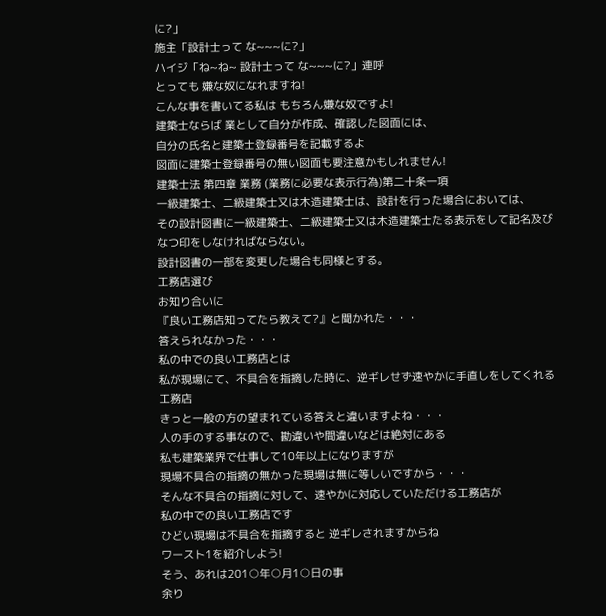に?」
施主「設計士って な~~~に?」
ハイジ「ね~ね~ 設計士って な~~~に?」連呼
とっても 嫌な奴になれますね!
こんな事を書いてる私は もちろん嫌な奴ですよ!
建築士ならば 業として自分が作成、確認した図面には、
自分の氏名と建築士登録番号を記載するよ
図面に建築士登録番号の無い図面も要注意かもしれません!
建築士法 第四章 業務 (業務に必要な表示行為)第二十条一項
一級建築士、二級建築士又は木造建築士は、設計を行った場合においては、
その設計図書に一級建築士、二級建築士又は木造建築士たる表示をして記名及びなつ印をしなければならない。
設計図書の一部を変更した場合も同様とする。
工務店選び
お知り合いに
『良い工務店知ってたら教えて?』と聞かれた・・・
答えられなかった・・・
私の中での良い工務店とは
私が現場にて、不具合を指摘した時に、逆ギレせず速やかに手直しをしてくれる工務店
きっと一般の方の望まれている答えと違いますよね・・・
人の手のする事なので、勘違いや間違いなどは絶対にある
私も建築業界で仕事して10年以上になりますが
現場不具合の指摘の無かった現場は無に等しいですから・・・
そんな不具合の指摘に対して、速やかに対応していただける工務店が
私の中での良い工務店です
ひどい現場は不具合を指摘すると 逆ギレされますからね
ワースト1を紹介しよう!
そう、あれは201○年○月1○日の事
余り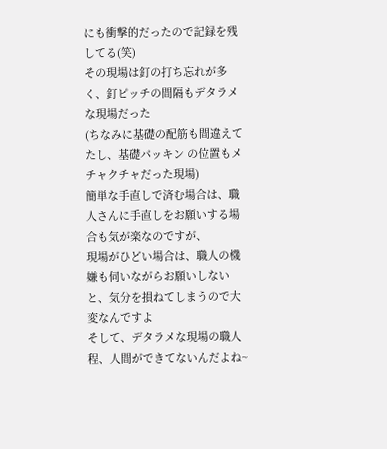にも衝撃的だったので記録を残してる(笑)
その現場は釘の打ち忘れが多く、釘ピッチの間隔もデタラメな現場だった
(ちなみに基礎の配筋も間違えてたし、基礎パッキン の位置もメチャクチャだった現場)
簡単な手直しで済む場合は、職人さんに手直しをお願いする場合も気が楽なのですが、
現場がひどい場合は、職人の機嫌も伺いながらお願いしないと、気分を損ねてしまうので大変なんですよ
そして、デタラメな現場の職人程、人間ができてないんだよね~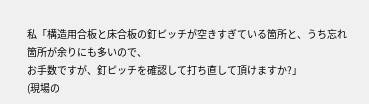私「構造用合板と床合板の釘ピッチが空きすぎている箇所と、うち忘れ箇所が余りにも多いので、
お手数ですが、釘ピッチを確認して打ち直して頂けますか?」
(現場の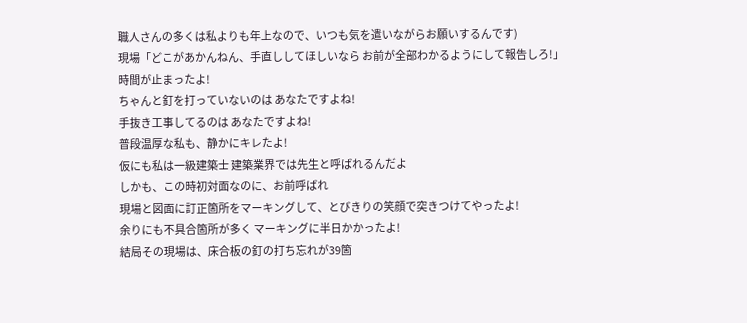職人さんの多くは私よりも年上なので、いつも気を遣いながらお願いするんです)
現場「どこがあかんねん、手直ししてほしいなら お前が全部わかるようにして報告しろ!」
時間が止まったよ!
ちゃんと釘を打っていないのは あなたですよね!
手抜き工事してるのは あなたですよね!
普段温厚な私も、静かにキレたよ!
仮にも私は一級建築士 建築業界では先生と呼ばれるんだよ
しかも、この時初対面なのに、お前呼ばれ
現場と図面に訂正箇所をマーキングして、とびきりの笑顔で突きつけてやったよ!
余りにも不具合箇所が多く マーキングに半日かかったよ!
結局その現場は、床合板の釘の打ち忘れが39箇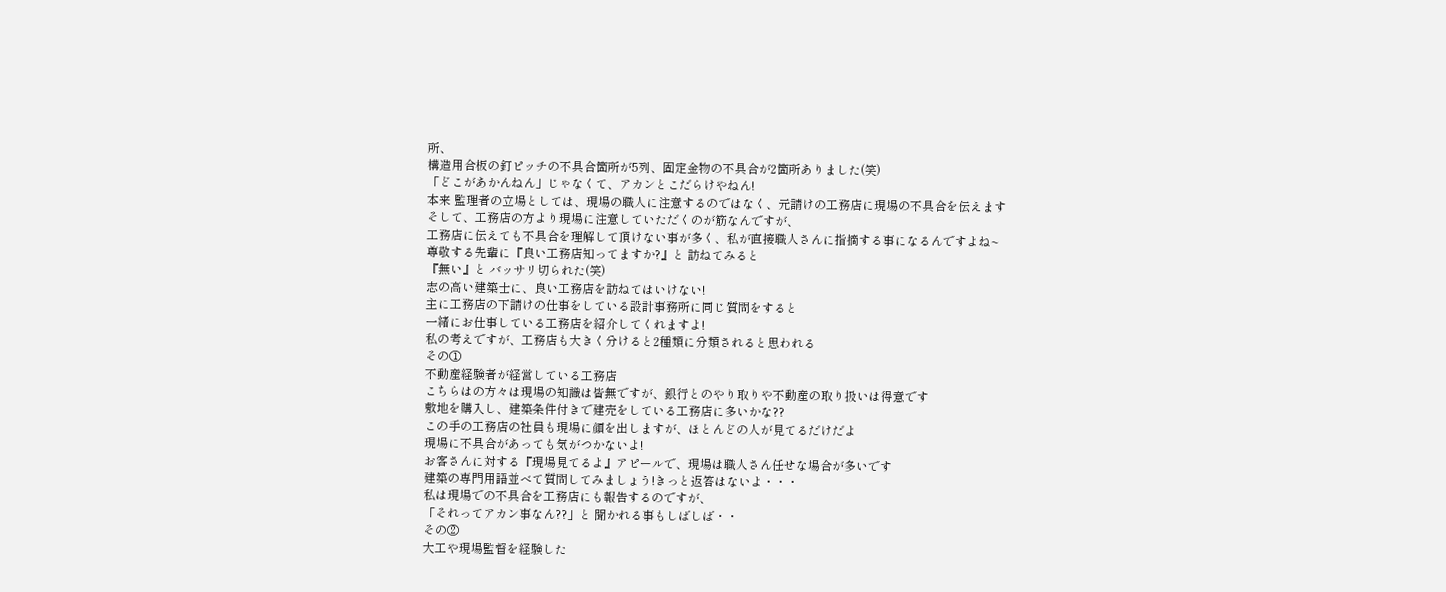所、
構造用合板の釘ピッチの不具合箇所が5列、固定金物の不具合が2箇所ありました(笑)
「どこがあかんねん」じゃなくて、アカンとこだらけやねん!
本来 監理者の立場としては、現場の職人に注意するのではなく、元請けの工務店に現場の不具合を伝えます
そして、工務店の方より現場に注意していただくのが筋なんですが、
工務店に伝えても不具合を理解して頂けない事が多く、私が直接職人さんに指摘する事になるんですよね~
尊敬する先輩に『良い工務店知ってますか?』と 訪ねてみると
『無い』と バッサリ切られた(笑)
志の高い建築士に、良い工務店を訪ねてはいけない!
主に工務店の下請けの仕事をしている設計事務所に同じ質問をすると
一緒にお仕事している工務店を紹介してくれますよ!
私の考えですが、工務店も大きく分けると2種類に分類されると思われる
その①
不動産経験者が経営している工務店
こちらはの方々は現場の知識は皆無ですが、銀行とのやり取りや不動産の取り扱いは得意です
敷地を購入し、建築条件付きで建売をしている工務店に多いかな??
この手の工務店の社員も現場に顔を出しますが、ほとんどの人が見てるだけだよ
現場に不具合があっても気がつかないよ!
お客さんに対する『現場見てるよ』アピールで、現場は職人さん任せな場合が多いです
建築の専門用語並べて質問してみましょう!きっと返答はないよ・・・
私は現場での不具合を工務店にも報告するのですが、
「それってアカン事なん??」と 聞かれる事もしばしば・・
その②
大工や現場監督を経験した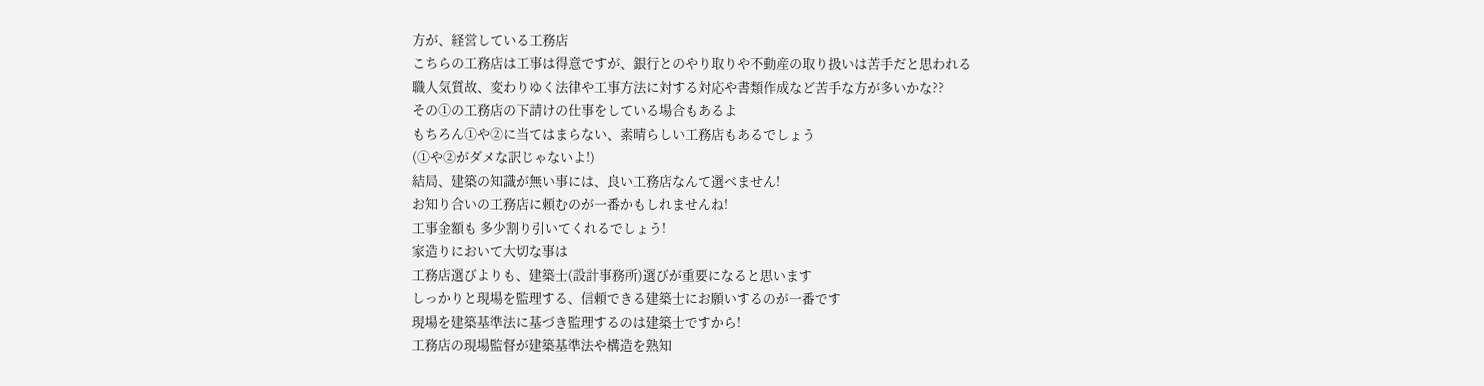方が、経営している工務店
こちらの工務店は工事は得意ですが、銀行とのやり取りや不動産の取り扱いは苦手だと思われる
職人気質故、変わりゆく法律や工事方法に対する対応や書類作成など苦手な方が多いかな??
その①の工務店の下請けの仕事をしている場合もあるよ
もちろん①や②に当てはまらない、素晴らしい工務店もあるでしょう
(①や②がダメな訳じゃないよ!)
結局、建築の知識が無い事には、良い工務店なんて選べません!
お知り合いの工務店に頼むのが一番かもしれませんね!
工事金額も 多少割り引いてくれるでしょう!
家造りにおいて大切な事は
工務店選びよりも、建築士(設計事務所)選びが重要になると思います
しっかりと現場を監理する、信頼できる建築士にお願いするのが一番です
現場を建築基準法に基づき監理するのは建築士ですから!
工務店の現場監督が建築基準法や構造を熟知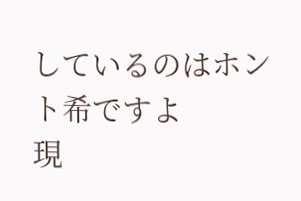しているのはホント希ですよ
現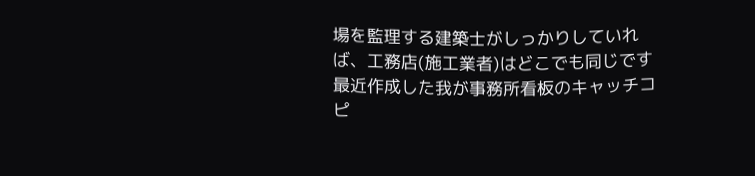場を監理する建築士がしっかりしていれば、工務店(施工業者)はどこでも同じです
最近作成した我が事務所看板のキャッチコピ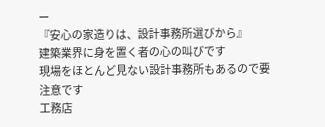ー
『安心の家造りは、設計事務所選びから』
建築業界に身を置く者の心の叫びです
現場をほとんど見ない設計事務所もあるので要注意です
工務店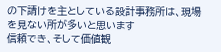の下請けを主としている設計事務所は、現場を見ない所が多いと思います
信頼でき、そして価値観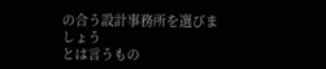の合う設計事務所を選びましょう
とは言うもの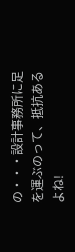の・・・設計事務所に足を運ぶのって、抵抗あるよね!